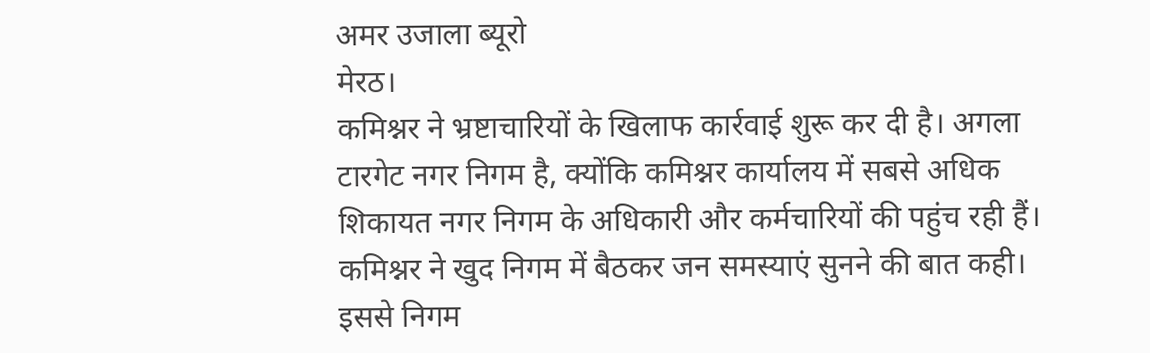अमर उजाला ब्यूरो
मेरठ।
कमिश्नर ने भ्रष्टाचारियों के खिलाफ कार्रवाई शुरू कर दी है। अगला टारगेट नगर निगम है, क्योंकि कमिश्नर कार्यालय में सबसे अधिक शिकायत नगर निगम के अधिकारी और कर्मचारियों की पहुंच रही हैं। कमिश्नर ने खुद निगम में बैठकर जन समस्याएं सुनने की बात कही। इससे निगम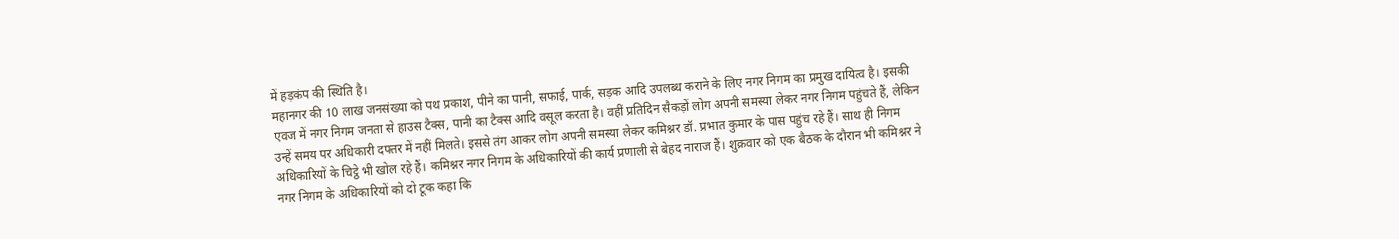में हड़कंप की स्थिति है।
महानगर की 10 लाख जनसंख्या को पथ प्रकाश, पीने का पानी, सफाई, पार्क, सड़क आदि उपलब्ध कराने के लिए नगर निगम का प्रमुख दायित्व है। इसकी एवज में नगर निगम जनता से हाउस टैक्स, पानी का टैक्स आदि वसूल करता है। वहीं प्रतिदिन सैकड़ों लोग अपनी समस्या लेकर नगर निगम पहुंचते हैं, लेकिन उन्हें समय पर अधिकारी दफ्तर में नहीं मिलते। इससे तंग आकर लोग अपनी समस्या लेकर कमिश्नर डॉ. प्रभात कुमार के पास पहुंच रहे हैं। साथ ही निगम अधिकारियों के चिट्ठे भी खोल रहे हैं। कमिश्नर नगर निगम के अधिकारियों की कार्य प्रणाली से बेहद नाराज हैं। शुक्रवार को एक बैठक के दौरान भी कमिश्नर ने नगर निगम के अधिकारियों को दो टूक कहा कि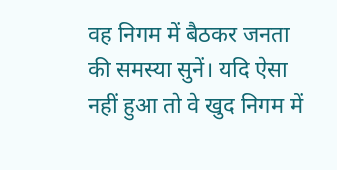वह निगम में बैठकर जनता की समस्या सुनें। यदि ऐसा नहीं हुआ तो वे खुद निगम में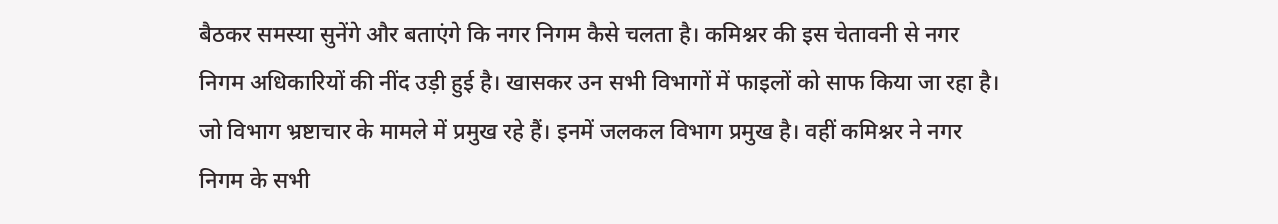बैठकर समस्या सुनेंगे और बताएंगे कि नगर निगम कैसे चलता है। कमिश्नर की इस चेतावनी से नगर निगम अधिकारियों की नींद उड़ी हुई है। खासकर उन सभी विभागों में फाइलों को साफ किया जा रहा है। जो विभाग भ्रष्टाचार के मामले में प्रमुख रहे हैं। इनमें जलकल विभाग प्रमुख है। वहीं कमिश्नर ने नगर निगम के सभी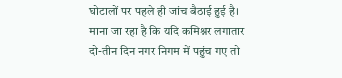घोटालों पर पहले ही जांच बैठाई हुई है। माना जा रहा है कि यदि कमिश्नर लगातार दो-तीन दिन नगर निगम में पहुंच गए तो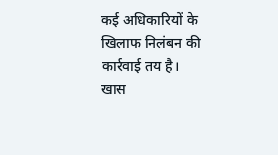कई अधिकारियों के खिलाफ निलंबन की कार्रवाई तय है।
खास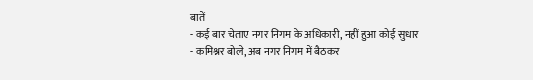बातें
- कई बार चेताए नगर निगम के अधिकारी, नहीं हुआ कोई सुधार
- कमिश्नर बोले, अब नगर निगम में बैठकर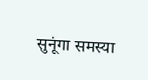सुनूंगा समस्या